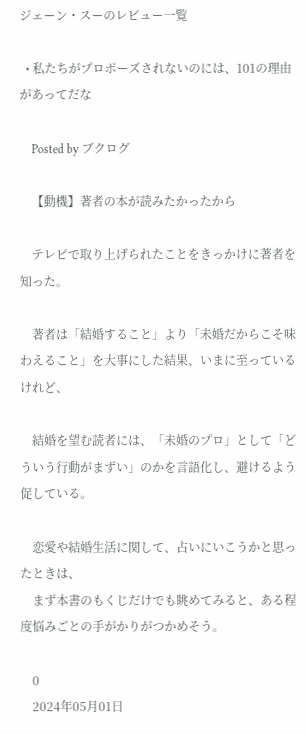ジェーン・スーのレビュー一覧

  • 私たちがプロポーズされないのには、101の理由があってだな

    Posted by ブクログ

    【動機】著者の本が読みたかったから

    テレビで取り上げられたことをきっかけに著者を知った。

    著者は「結婚すること」より「未婚だからこそ味わえること」を大事にした結果、いまに至っているけれど、

    結婚を望む読者には、「未婚のプロ」として「どういう行動がまずい」のかを言語化し、避けるよう促している。

    恋愛や結婚生活に関して、占いにいこうかと思ったときは、
    まず本書のもくじだけでも眺めてみると、ある程度悩みごとの手がかりがつかめそう。

    0
    2024年05月01日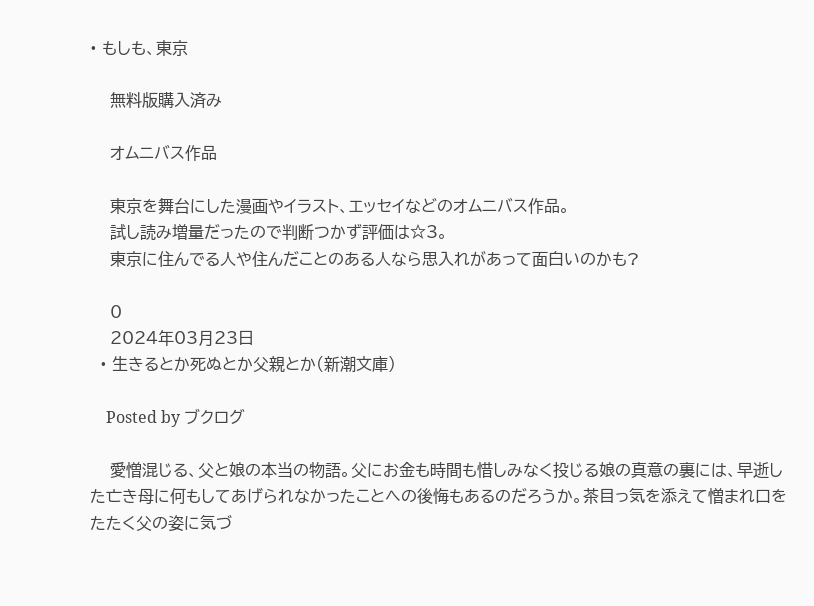• もしも、東京

    無料版購入済み

    オムニバス作品

    東京を舞台にした漫画やイラスト、エッセイなどのオムニバス作品。
    試し読み増量だったので判断つかず評価は☆3。
    東京に住んでる人や住んだことのある人なら思入れがあって面白いのかも?

    0
    2024年03月23日
  • 生きるとか死ぬとか父親とか(新潮文庫)

    Posted by ブクログ

    愛憎混じる、父と娘の本当の物語。父にお金も時間も惜しみなく投じる娘の真意の裏には、早逝した亡き母に何もしてあげられなかったことへの後悔もあるのだろうか。茶目っ気を添えて憎まれ口をたたく父の姿に気づ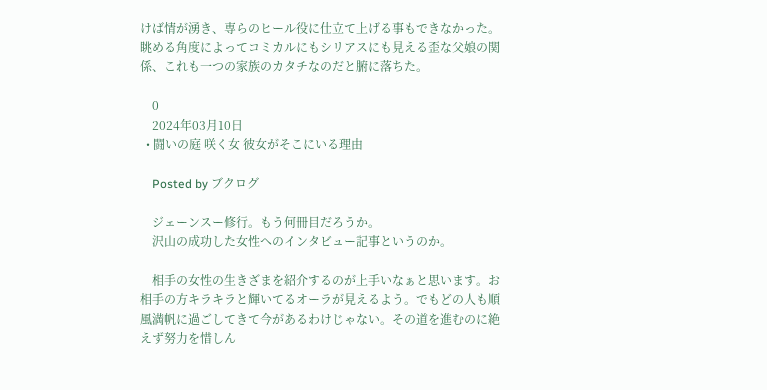けば情が湧き、専らのヒール役に仕立て上げる事もできなかった。眺める角度によってコミカルにもシリアスにも見える歪な父娘の関係、これも一つの家族のカタチなのだと腑に落ちた。

    0
    2024年03月10日
  • 闘いの庭 咲く女 彼女がそこにいる理由

    Posted by ブクログ

    ジェーンスー修行。もう何冊目だろうか。
    沢山の成功した女性へのインタビュー記事というのか。

    相手の女性の生きざまを紹介するのが上手いなぁと思います。お相手の方キラキラと輝いてるオーラが見えるよう。でもどの人も順風満帆に過ごしてきて今があるわけじゃない。その道を進むのに絶えず努力を惜しん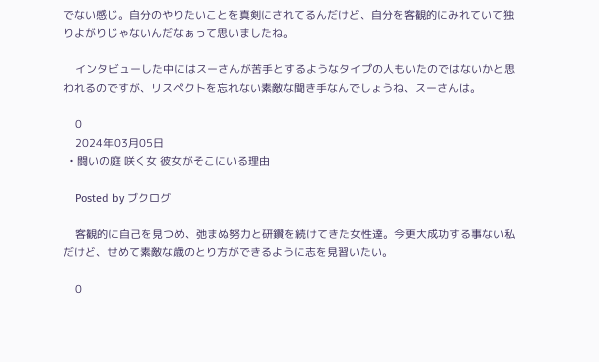でない感じ。自分のやりたいことを真剣にされてるんだけど、自分を客観的にみれていて独りよがりじゃないんだなぁって思いましたね。

    インタビューした中にはスーさんが苦手とするようなタイプの人もいたのではないかと思われるのですが、リスペクトを忘れない素敵な聞き手なんでしょうね、スーさんは。

    0
    2024年03月05日
  • 闘いの庭 咲く女 彼女がそこにいる理由

    Posted by ブクログ

    客観的に自己を見つめ、弛まぬ努力と研鑽を続けてきた女性達。今更大成功する事ない私だけど、せめて素敵な歳のとり方ができるように志を見習いたい。

    0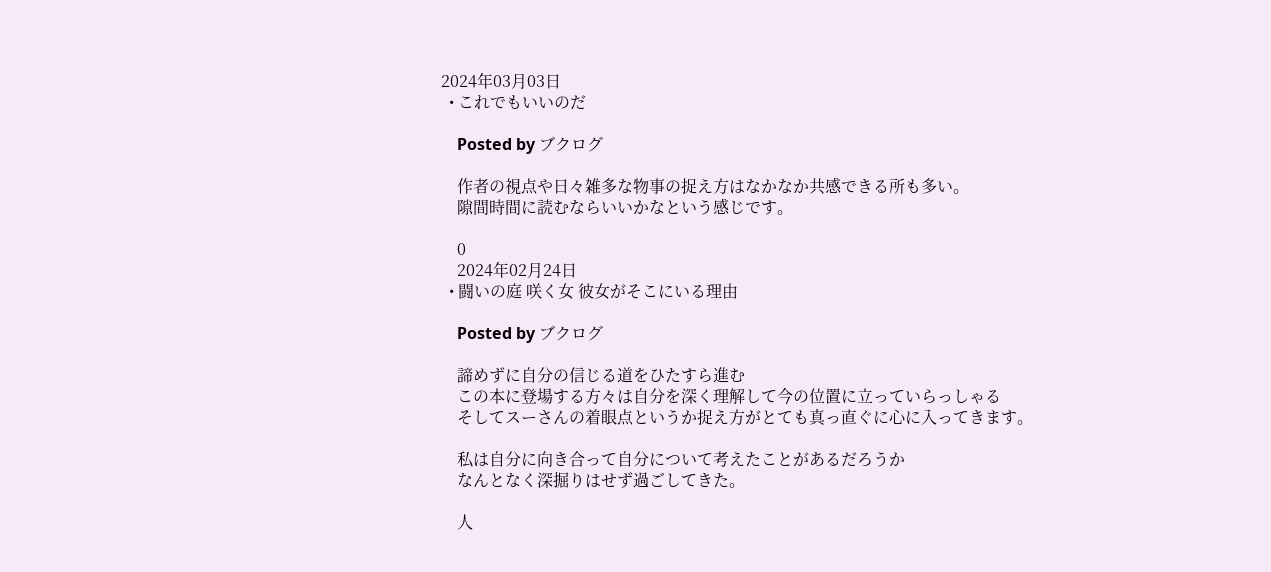2024年03月03日
  • これでもいいのだ

    Posted by ブクログ

    作者の視点や日々雑多な物事の捉え方はなかなか共感できる所も多い。
    隙間時間に読むならいいかなという感じです。

    0
    2024年02月24日
  • 闘いの庭 咲く女 彼女がそこにいる理由

    Posted by ブクログ

    諦めずに自分の信じる道をひたすら進む
    この本に登場する方々は自分を深く理解して今の位置に立っていらっしゃる
    そしてスーさんの着眼点というか捉え方がとても真っ直ぐに心に入ってきます。

    私は自分に向き合って自分について考えたことがあるだろうか
    なんとなく深掘りはせず過ごしてきた。

    人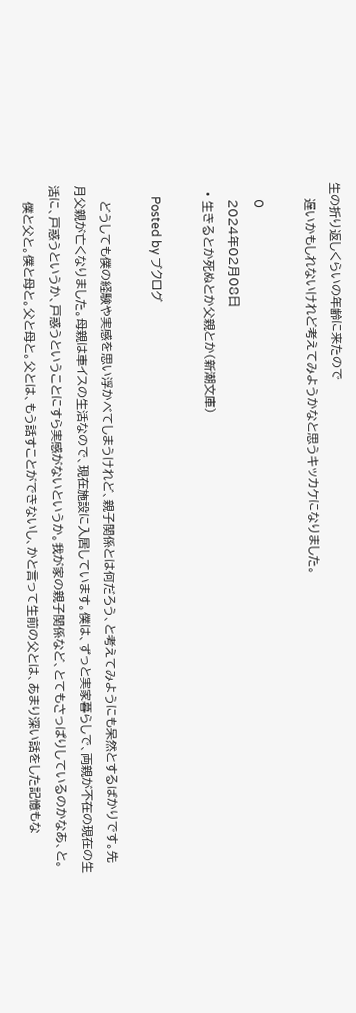生の折り返しくらいの年齢に来たので
    遅いかもしれないけれど考えてみようかなと思うキッカケになりました。

    0
    2024年02月08日
  • 生きるとか死ぬとか父親とか(新潮文庫)

    Posted by ブクログ

    どうしても僕の経験や実感を思い浮かべてしまうけれど、親子関係とは何だろう、と考えてみようにも呆然とするばかりです。先月父親が亡くなりました。母親は車イスの生活なので、現在施設に入居しています。僕は、ずっと実家暮らしで、両親が不在の現在の生活に、戸惑うというか、戸惑うということにすら実感がないというか。我が家の親子関係など、とてもさっぱりしているのかなあ、と。
    僕と父と。僕と母と。父と母と。父とは、もう話すことができないし、かと言って生前の父とは、あまり深い話をした記憶もな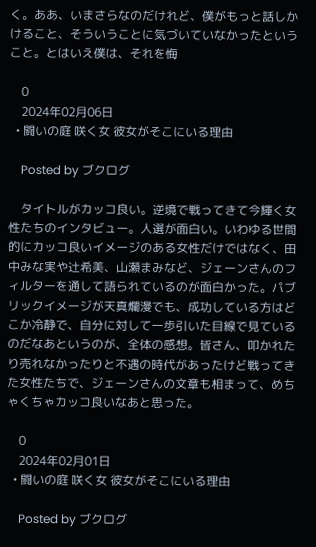く。ああ、いまさらなのだけれど、僕がもっと話しかけること、そういうことに気づいていなかったということ。とはいえ僕は、それを悔

    0
    2024年02月06日
  • 闘いの庭 咲く女 彼女がそこにいる理由

    Posted by ブクログ

    タイトルがカッコ良い。逆境で戦ってきて今輝く女性たちのインタビュー。人選が面白い。いわゆる世間的にカッコ良いイメージのある女性だけではなく、田中みな実や辻希美、山瀬まみなど、ジェーンさんのフィルターを通して語られているのが面白かった。パブリックイメージが天真爛漫でも、成功している方はどこか冷静で、自分に対して一歩引いた目線で見ているのだなあというのが、全体の感想。皆さん、叩かれたり売れなかったりと不遇の時代があったけど戦ってきた女性たちで、ジェーンさんの文章も相まって、めちゃくちゃカッコ良いなあと思った。

    0
    2024年02月01日
  • 闘いの庭 咲く女 彼女がそこにいる理由

    Posted by ブクログ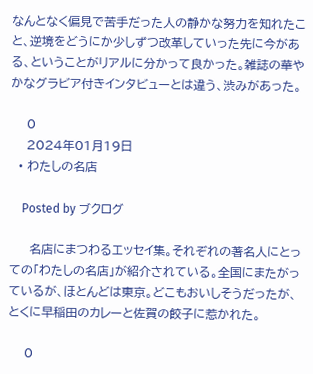なんとなく偏見で苦手だった人の静かな努力を知れたこと、逆境をどうにか少しずつ改革していった先に今がある、ということがリアルに分かって良かった。雑誌の華やかなグラビア付きインタビューとは違う、渋みがあった。

    0
    2024年01月19日
  • わたしの名店

    Posted by ブクログ

     名店にまつわるエッセイ集。それぞれの著名人にとっての「わたしの名店」が紹介されている。全国にまたがっているが、ほとんどは東京。どこもおいしそうだったが、とくに早稲田のカレーと佐賀の餃子に惹かれた。

    0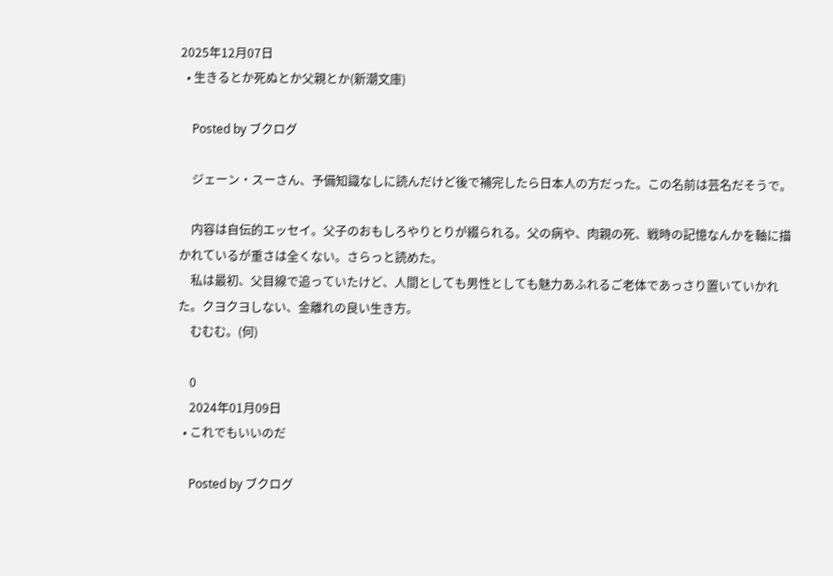2025年12月07日
  • 生きるとか死ぬとか父親とか(新潮文庫)

    Posted by ブクログ

    ジェーン・スーさん、予備知識なしに読んだけど後で補完したら日本人の方だった。この名前は芸名だそうで。

    内容は自伝的エッセイ。父子のおもしろやりとりが綴られる。父の病や、肉親の死、戦時の記憶なんかを軸に描かれているが重さは全くない。さらっと読めた。
    私は最初、父目線で追っていたけど、人間としても男性としても魅力あふれるご老体であっさり置いていかれた。クヨクヨしない、金離れの良い生き方。
    むむむ。(何)

    0
    2024年01月09日
  • これでもいいのだ

    Posted by ブクログ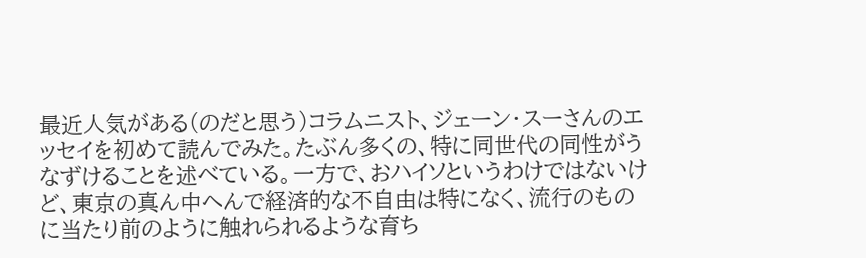最近人気がある(のだと思う)コラムニスト、ジェーン・スーさんのエッセイを初めて読んでみた。たぶん多くの、特に同世代の同性がうなずけることを述べている。一方で、おハイソというわけではないけど、東京の真ん中へんで経済的な不自由は特になく、流行のものに当たり前のように触れられるような育ち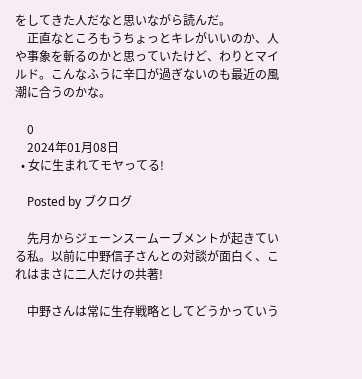をしてきた人だなと思いながら読んだ。
    正直なところもうちょっとキレがいいのか、人や事象を斬るのかと思っていたけど、わりとマイルド。こんなふうに辛口が過ぎないのも最近の風潮に合うのかな。

    0
    2024年01月08日
  • 女に生まれてモヤってる!

    Posted by ブクログ

    先月からジェーンスームーブメントが起きている私。以前に中野信子さんとの対談が面白く、これはまさに二人だけの共著!

    中野さんは常に生存戦略としてどうかっていう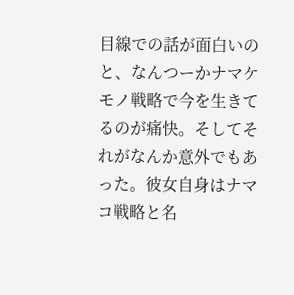目線での話が面白いのと、なんつーかナマケモノ戦略で今を生きてるのが痛快。そしてそれがなんか意外でもあった。彼女自身はナマコ戦略と名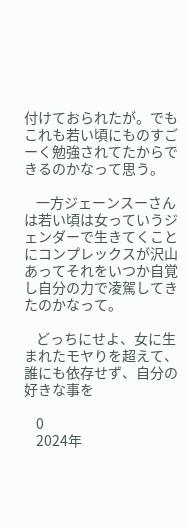付けておられたが。でもこれも若い頃にものすごーく勉強されてたからできるのかなって思う。

    一方ジェーンスーさんは若い頃は女っていうジェンダーで生きてくことにコンプレックスが沢山あってそれをいつか自覚し自分の力で凌駕してきたのかなって。

    どっちにせよ、女に生まれたモヤりを超えて、誰にも依存せず、自分の好きな事を

    0
    2024年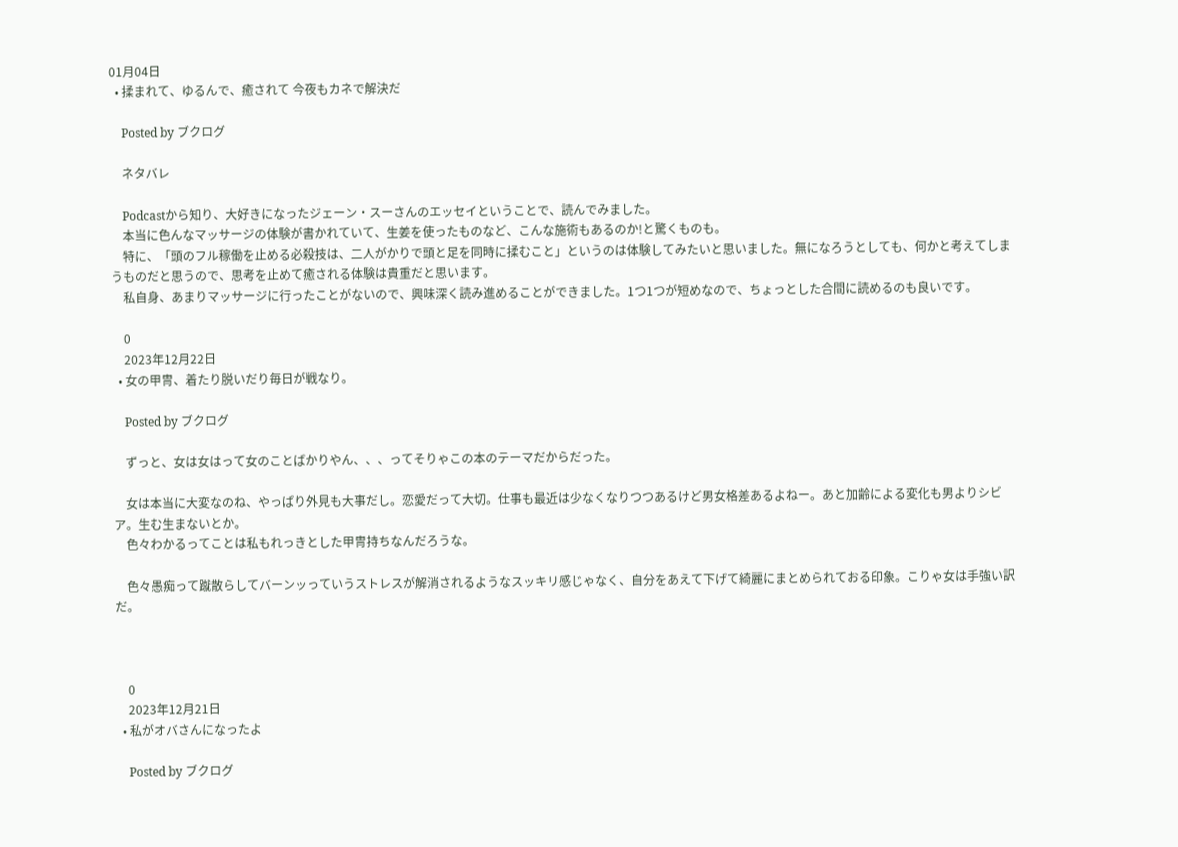01月04日
  • 揉まれて、ゆるんで、癒されて 今夜もカネで解決だ

    Posted by ブクログ

    ネタバレ

    Podcastから知り、大好きになったジェーン・スーさんのエッセイということで、読んでみました。
    本当に色んなマッサージの体験が書かれていて、生姜を使ったものなど、こんな施術もあるのか!と驚くものも。
    特に、「頭のフル稼働を止める必殺技は、二人がかりで頭と足を同時に揉むこと」というのは体験してみたいと思いました。無になろうとしても、何かと考えてしまうものだと思うので、思考を止めて癒される体験は貴重だと思います。
    私自身、あまりマッサージに行ったことがないので、興味深く読み進めることができました。1つ1つが短めなので、ちょっとした合間に読めるのも良いです。

    0
    2023年12月22日
  • 女の甲冑、着たり脱いだり毎日が戦なり。

    Posted by ブクログ

    ずっと、女は女はって女のことばかりやん、、、ってそりゃこの本のテーマだからだった。

    女は本当に大変なのね、やっぱり外見も大事だし。恋愛だって大切。仕事も最近は少なくなりつつあるけど男女格差あるよねー。あと加齢による変化も男よりシビア。生む生まないとか。
    色々わかるってことは私もれっきとした甲冑持ちなんだろうな。

    色々愚痴って蹴散らしてバーンッっていうストレスが解消されるようなスッキリ感じゃなく、自分をあえて下げて綺麗にまとめられておる印象。こりゃ女は手強い訳だ。



    0
    2023年12月21日
  • 私がオバさんになったよ

    Posted by ブクログ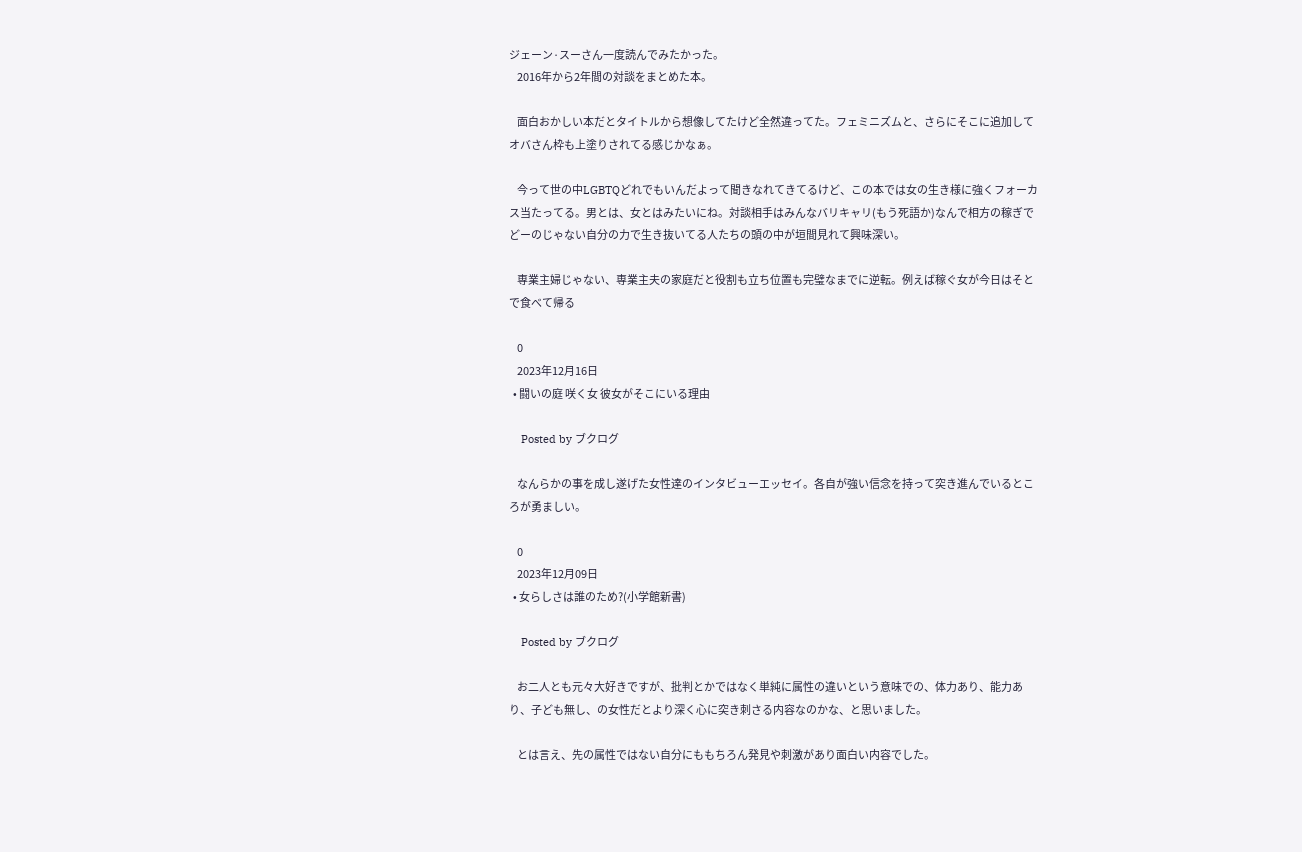ジェーン·スーさん一度読んでみたかった。
    2016年から2年間の対談をまとめた本。

    面白おかしい本だとタイトルから想像してたけど全然違ってた。フェミニズムと、さらにそこに追加してオバさん枠も上塗りされてる感じかなぁ。

    今って世の中LGBTQどれでもいんだよって聞きなれてきてるけど、この本では女の生き様に強くフォーカス当たってる。男とは、女とはみたいにね。対談相手はみんなバリキャリ(もう死語か)なんで相方の稼ぎでどーのじゃない自分の力で生き抜いてる人たちの頭の中が垣間見れて興味深い。

    専業主婦じゃない、専業主夫の家庭だと役割も立ち位置も完璧なまでに逆転。例えば稼ぐ女が今日はそとで食べて帰る

    0
    2023年12月16日
  • 闘いの庭 咲く女 彼女がそこにいる理由

    Posted by ブクログ

    なんらかの事を成し遂げた女性達のインタビューエッセイ。各自が強い信念を持って突き進んでいるところが勇ましい。

    0
    2023年12月09日
  • 女らしさは誰のため?(小学館新書)

    Posted by ブクログ

    お二人とも元々大好きですが、批判とかではなく単純に属性の違いという意味での、体力あり、能力あり、子ども無し、の女性だとより深く心に突き刺さる内容なのかな、と思いました。

    とは言え、先の属性ではない自分にももちろん発見や刺激があり面白い内容でした。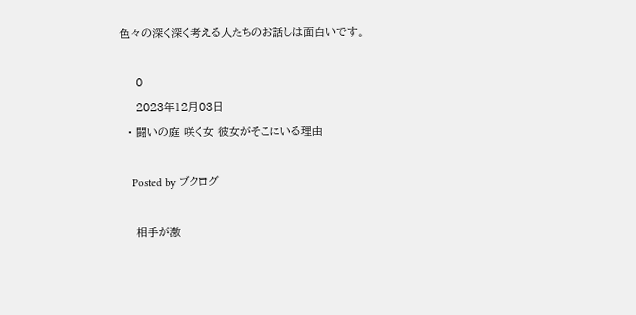色々の深く深く考える人たちのお話しは面白いです。

    0
    2023年12月03日
  • 闘いの庭 咲く女 彼女がそこにいる理由

    Posted by ブクログ

    相手が激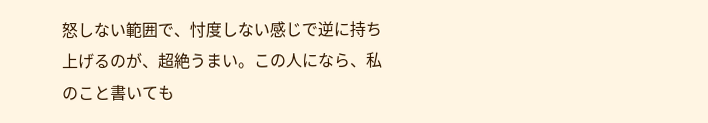怒しない範囲で、忖度しない感じで逆に持ち上げるのが、超絶うまい。この人になら、私のこと書いても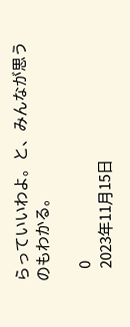らっていいわよ。と、みんなが思うのもわかる。

    0
    2023年11月15日